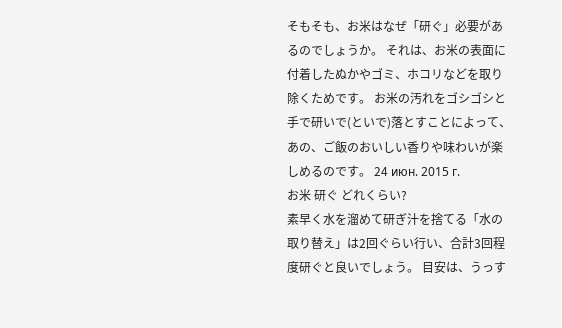そもそも、お米はなぜ「研ぐ」必要があるのでしょうか。 それは、お米の表面に付着したぬかやゴミ、ホコリなどを取り除くためです。 お米の汚れをゴシゴシと手で研いで(といで)落とすことによって、あの、ご飯のおいしい香りや味わいが楽しめるのです。 24 июн. 2015 г.
お米 研ぐ どれくらい?
素早く水を溜めて研ぎ汁を捨てる「水の取り替え」は2回ぐらい行い、合計3回程度研ぐと良いでしょう。 目安は、うっす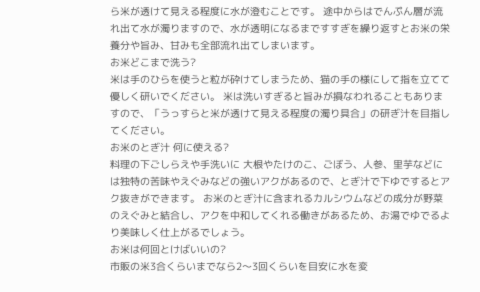ら米が透けて見える程度に水が澄むことです。 途中からはでんぷん層が流れ出て水が濁りますので、水が透明になるまですすぎを繰り返すとお米の栄養分や旨み、甘みも全部流れ出てしまいます。
お米どこまで洗う?
米は手のひらを使うと粒が砕けてしまうため、猫の手の様にして指を立てて優しく研いでください。 米は洗いすぎると旨みが損なわれることもありますので、「うっすらと米が透けて見える程度の濁り具合」の研ぎ汁を目指してください。
お米のとぎ汁 何に使える?
料理の下ごしらえや手洗いに 大根やたけのこ、ごぼう、人参、里芋などには独特の苦味やえぐみなどの強いアクがあるので、とぎ汁で下ゆでするとアク抜きができます。 お米のとぎ汁に含まれるカルシウムなどの成分が野菜のえぐみと結合し、アクを中和してくれる働きがあるため、お湯でゆでるより美味しく仕上がるでしょう。
お米は何回とけばいいの?
市販の米3合くらいまでなら2〜3回くらいを目安に水を変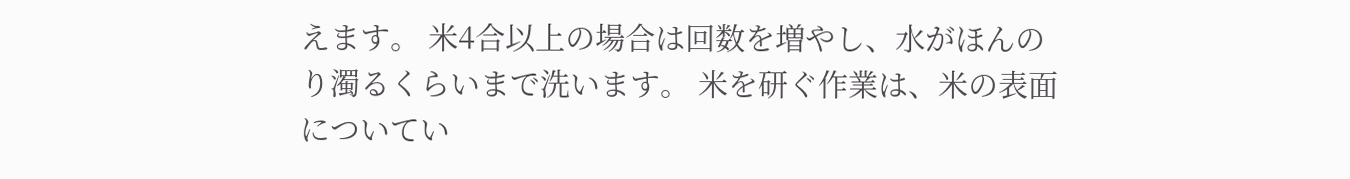えます。 米4合以上の場合は回数を増やし、水がほんのり濁るくらいまで洗います。 米を研ぐ作業は、米の表面についてい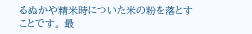るぬかや精米時についた米の粉を落とすことです。 最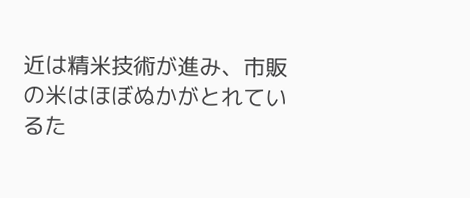近は精米技術が進み、市販の米はほぼぬかがとれているた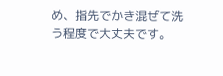め、指先でかき混ぜて洗う程度で大丈夫です。